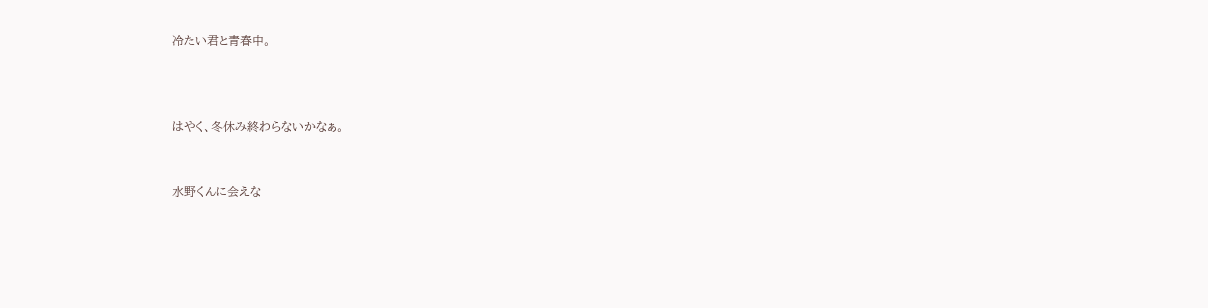冷たい君と青春中。



はやく、冬休み終わらないかなぁ。


水野くんに会えな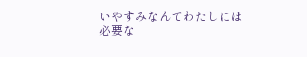いやすみなんてわたしには必要な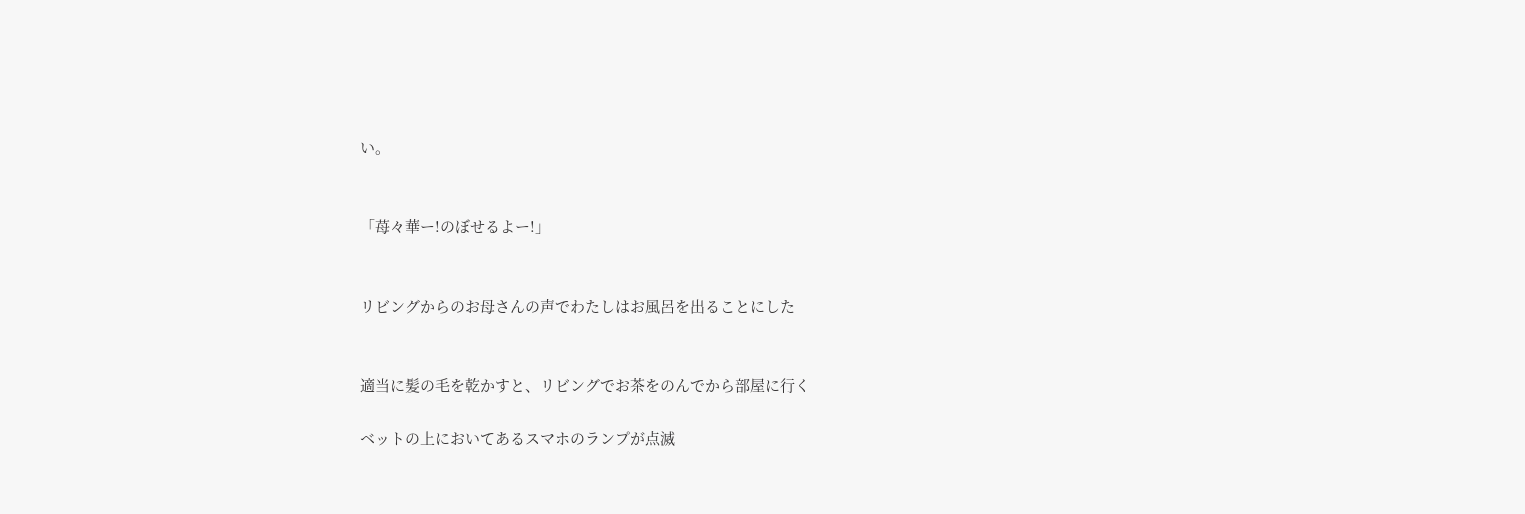い。


「苺々華ー!のぼせるよー!」


リビングからのお母さんの声でわたしはお風呂を出ることにした


適当に髪の毛を乾かすと、リビングでお茶をのんでから部屋に行く

ベットの上においてあるスマホのランプが点滅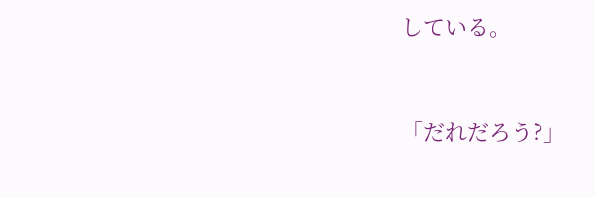している。


「だれだろう?」